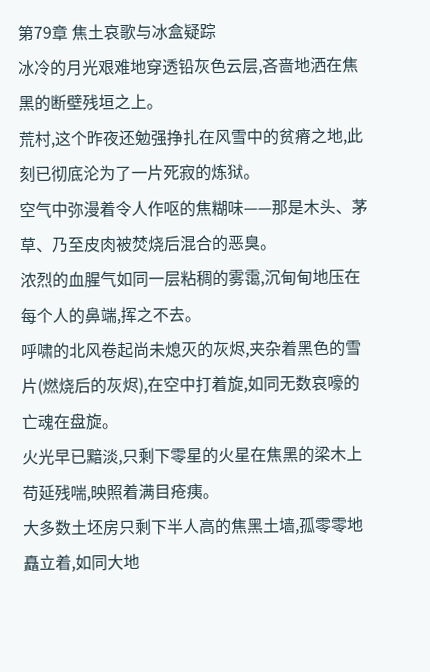第79章 焦土哀歌与冰盒疑踪
冰冷的月光艰难地穿透铅灰色云层,吝啬地洒在焦黑的断壁残垣之上。
荒村,这个昨夜还勉强挣扎在风雪中的贫瘠之地,此刻已彻底沦为了一片死寂的炼狱。
空气中弥漫着令人作呕的焦糊味——那是木头、茅草、乃至皮肉被焚烧后混合的恶臭。
浓烈的血腥气如同一层粘稠的雾霭,沉甸甸地压在每个人的鼻端,挥之不去。
呼啸的北风卷起尚未熄灭的灰烬,夹杂着黑色的雪片(燃烧后的灰烬),在空中打着旋,如同无数哀嚎的亡魂在盘旋。
火光早已黯淡,只剩下零星的火星在焦黑的梁木上苟延残喘,映照着满目疮痍。
大多数土坯房只剩下半人高的焦黑土墙,孤零零地矗立着,如同大地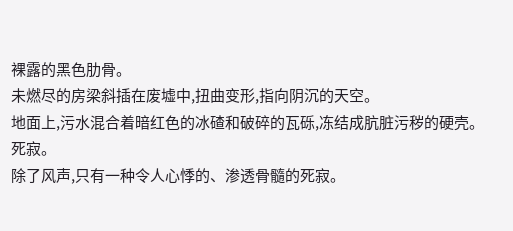裸露的黑色肋骨。
未燃尽的房梁斜插在废墟中,扭曲变形,指向阴沉的天空。
地面上,污水混合着暗红色的冰碴和破碎的瓦砾,冻结成肮脏污秽的硬壳。
死寂。
除了风声,只有一种令人心悸的、渗透骨髓的死寂。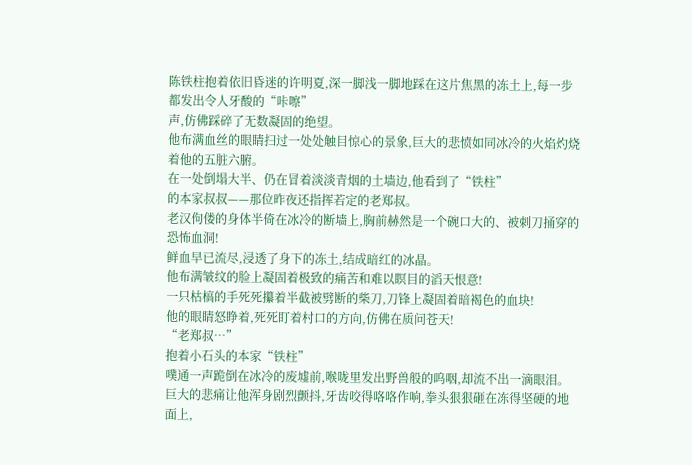陈铁柱抱着依旧昏迷的许明夏,深一脚浅一脚地踩在这片焦黑的冻土上,每一步都发出令人牙酸的“咔嚓”
声,仿佛踩碎了无数凝固的绝望。
他布满血丝的眼睛扫过一处处触目惊心的景象,巨大的悲愤如同冰冷的火焰灼烧着他的五脏六腑。
在一处倒塌大半、仍在冒着淡淡青烟的土墙边,他看到了“铁柱”
的本家叔叔——那位昨夜还指挥若定的老郑叔。
老汉佝偻的身体半倚在冰冷的断墙上,胸前赫然是一个碗口大的、被刺刀捅穿的恐怖血洞!
鲜血早已流尽,浸透了身下的冻土,结成暗红的冰晶。
他布满皱纹的脸上凝固着极致的痛苦和难以瞑目的滔天恨意!
一只枯槁的手死死攥着半截被劈断的柴刀,刀锋上凝固着暗褐色的血块!
他的眼睛怒睁着,死死盯着村口的方向,仿佛在质问苍天!
“老郑叔…”
抱着小石头的本家“铁柱”
噗通一声跪倒在冰冷的废墟前,喉咙里发出野兽般的呜咽,却流不出一滴眼泪。
巨大的悲痛让他浑身剧烈颤抖,牙齿咬得咯咯作响,拳头狠狠砸在冻得坚硬的地面上,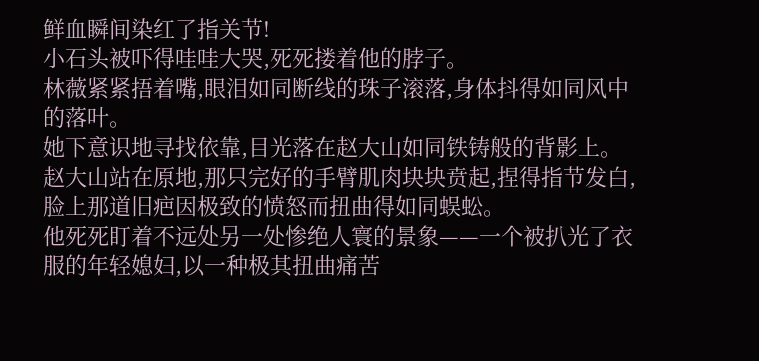鲜血瞬间染红了指关节!
小石头被吓得哇哇大哭,死死搂着他的脖子。
林薇紧紧捂着嘴,眼泪如同断线的珠子滚落,身体抖得如同风中的落叶。
她下意识地寻找依靠,目光落在赵大山如同铁铸般的背影上。
赵大山站在原地,那只完好的手臂肌肉块块贲起,捏得指节发白,脸上那道旧疤因极致的愤怒而扭曲得如同蜈蚣。
他死死盯着不远处另一处惨绝人寰的景象——一个被扒光了衣服的年轻媳妇,以一种极其扭曲痛苦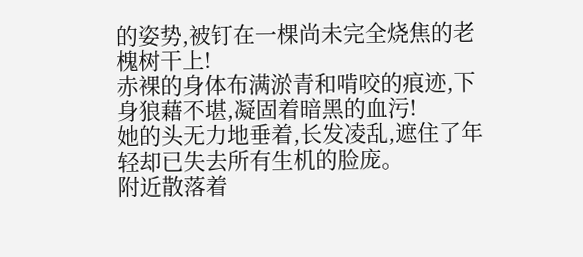的姿势,被钉在一棵尚未完全烧焦的老槐树干上!
赤裸的身体布满淤青和啃咬的痕迹,下身狼藉不堪,凝固着暗黑的血污!
她的头无力地垂着,长发凌乱,遮住了年轻却已失去所有生机的脸庞。
附近散落着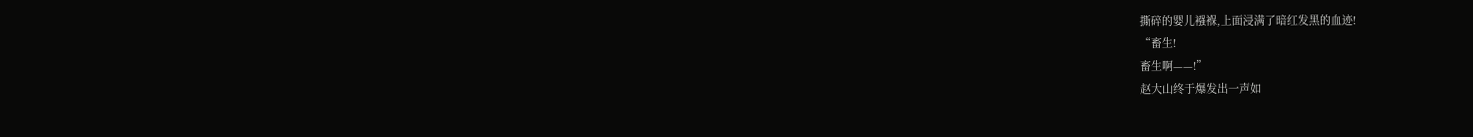撕碎的婴儿襁褓,上面浸满了暗红发黑的血迹!
“畜生!
畜生啊——!”
赵大山终于爆发出一声如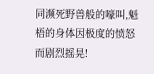同濒死野兽般的嚎叫,魁梧的身体因极度的愤怒而剧烈摇晃!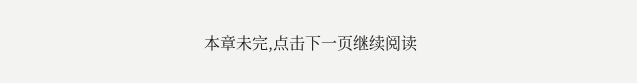本章未完,点击下一页继续阅读